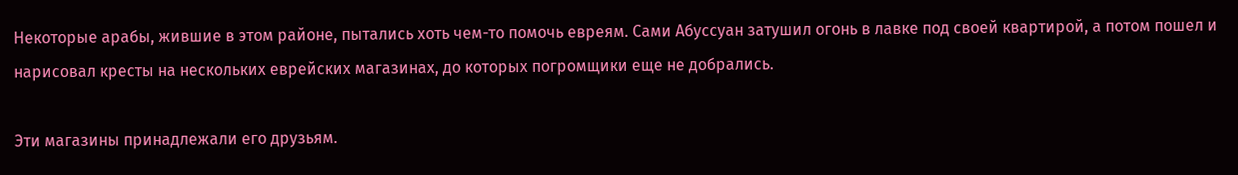Некоторые арабы, жившие в этом районе, пытались хоть чем-то помочь евреям. Сами Абуссуан затушил огонь в лавке под своей квартирой, а потом пошел и нарисовал кресты на нескольких еврейских магазинах, до которых погромщики еще не добрались.

Эти магазины принадлежали его друзьям.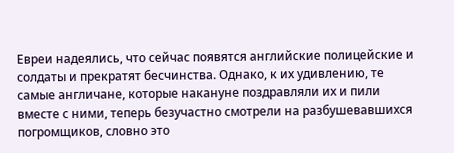Евреи надеялись, что сейчас появятся английские полицейские и солдаты и прекратят бесчинства. Однако, к их удивлению, те самые англичане, которые накануне поздравляли их и пили вместе с ними, теперь безучастно смотрели на разбушевавшихся погромщиков, словно это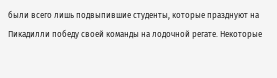были всего лишь подвыпившие студенты, которые празднуют на Пикадилли победу своей команды на лодочной регате. Некоторые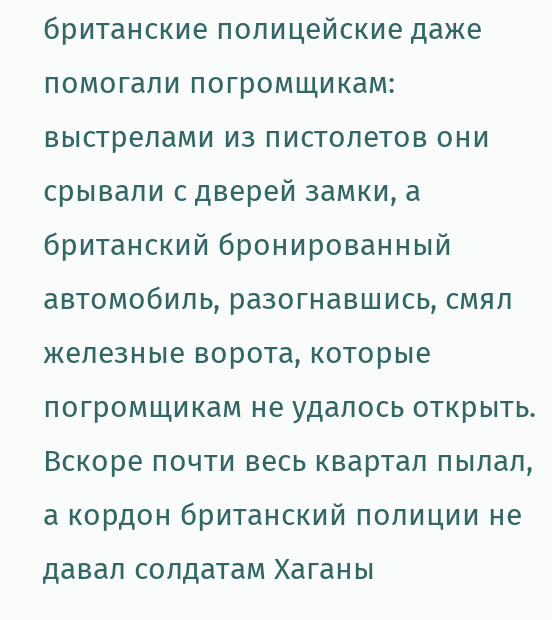британские полицейские даже помогали погромщикам: выстрелами из пистолетов они срывали с дверей замки, а британский бронированный автомобиль, разогнавшись, смял железные ворота, которые погромщикам не удалось открыть. Вскоре почти весь квартал пылал, а кордон британский полиции не давал солдатам Хаганы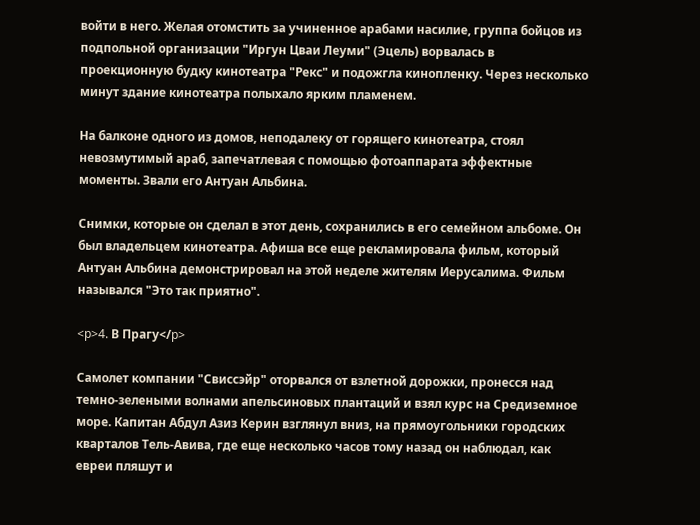войти в него. Желая отомстить за учиненное арабами насилие, группа бойцов из подпольной организации "Иргун Цваи Леуми" (Эцель) ворвалась в проекционную будку кинотеатра "Рекс" и подожгла кинопленку. Через несколько минут здание кинотеатра полыхало ярким пламенем.

На балконе одного из домов, неподалеку от горящего кинотеатра, стоял невозмутимый араб, запечатлевая с помощью фотоаппарата эффектные моменты. Звали его Антуан Альбина.

Снимки, которые он сделал в этот день, сохранились в его семейном альбоме. Он был владельцем кинотеатра. Афиша все еще рекламировала фильм, который Антуан Альбина демонстрировал на этой неделе жителям Иерусалима. Фильм назывался "Это так приятно".

<p>4. В Прагу</p>

Самолет компании "Свиссэйр" оторвался от взлетной дорожки, пронесся над темно-зелеными волнами апельсиновых плантаций и взял курс на Средиземное море. Капитан Абдул Азиз Керин взглянул вниз, на прямоугольники городских кварталов Тель-Авива, где еще несколько часов тому назад он наблюдал, как евреи пляшут и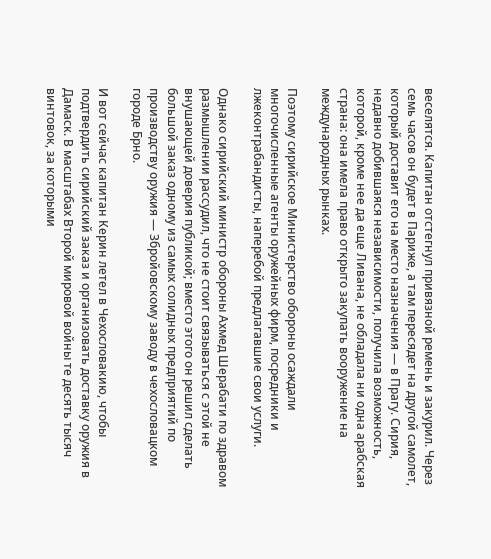веселятся. Капитан отстегнул привязной ремень и закурил. Через семь часов он будет в Париже, а там пересядет на другой самолет, который доставит его на место назначения — в Прагу. Сирия, недавно добившаяся независимости, получила возможность, которой, кроме нее да еще Ливана, не обладала ни одна арабская страна: она имела право открыто закупать вооружение на международных рынках.

Поэтому сирийское Министерство обороны осаждали многочисленные агенты оружейных фирм, посредники и лжеконтрабандисты, наперебой предлагавшие свои услуги.

Однако сирийский министр обороны Ахмед Шерабати по здравом размышлении рассудил, что не стоит связываться с этой не внушающей доверия публикой; вместо этого он решил сделать большой заказ одному из самых солидных предприятий по производству оружия — Збройовскому заводу в чехословацком городе Брно.

И вот сейчас капитан Керин летел в Чехословакию, чтобы подтвердить сирийский заказ и организовать доставку оружия в Дамаск. В масштабах Второй мировой войны те десять тысяч винтовок, за которыми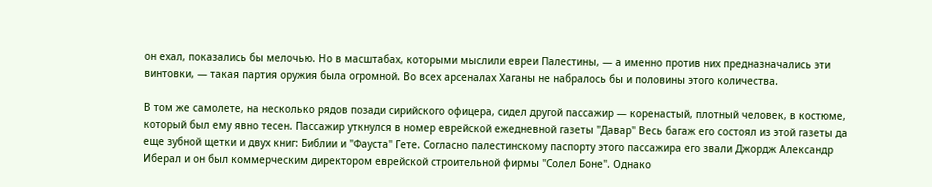он ехал, показались бы мелочью. Но в масштабах, которыми мыслили евреи Палестины, — а именно против них предназначались эти винтовки, — такая партия оружия была огромной. Во всех арсеналах Хаганы не набралось бы и половины этого количества.

В том же самолете, на несколько рядов позади сирийского офицера, сидел другой пассажир — коренастый, плотный человек, в костюме, который был ему явно тесен. Пассажир уткнулся в номер еврейской ежедневной газеты "Давар" Весь багаж его состоял из этой газеты да еще зубной щетки и двух книг: Библии и "Фауста" Гете. Согласно палестинскому паспорту этого пассажира его звали Джордж Александр Иберал и он был коммерческим директором еврейской строительной фирмы "Солел Боне". Однако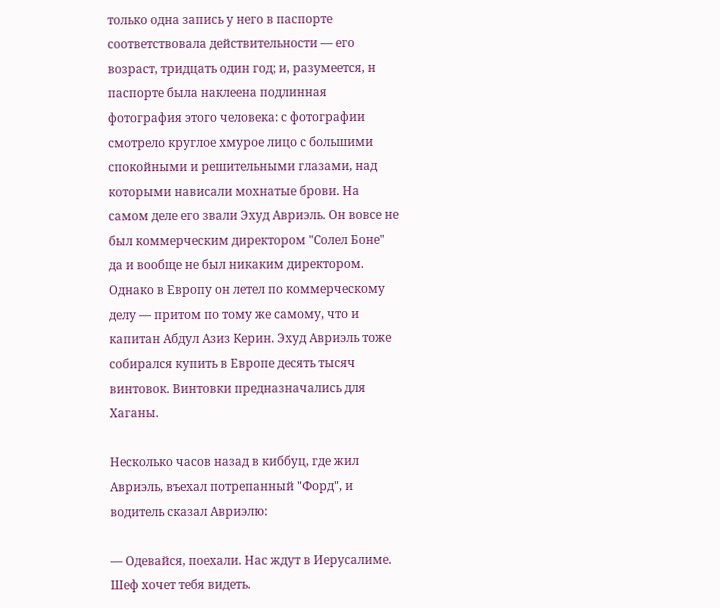только одна запись у него в паспорте соответствовала действительности — его возраст, тридцать один год; и, разумеется, н паспорте была наклеена подлинная фотография этого человека: с фотографии смотрело круглое хмурое лицо с большими спокойными и решительными глазами, над которыми нависали мохнатые брови. На самом деле его звали Эхуд Авриэль. Он вовсе не был коммерческим директором "Солел Боне" да и вообще не был никаким директором. Однако в Европу он летел по коммерческому делу — притом по тому же самому, что и капитан Абдул Азиз Керин. Эхуд Авриэль тоже собирался купить в Европе десять тысяч винтовок. Винтовки предназначались для Хаганы.

Несколько часов назад в киббуц, где жил Авриэль, въехал потрепанный "Форд", и водитель сказал Авриэлю:

— Одевайся, поехали. Нас ждут в Иерусалиме. Шеф хочет тебя видеть.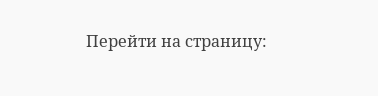Перейти на страницу: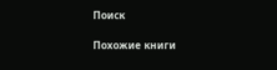Поиск

Похожие книги